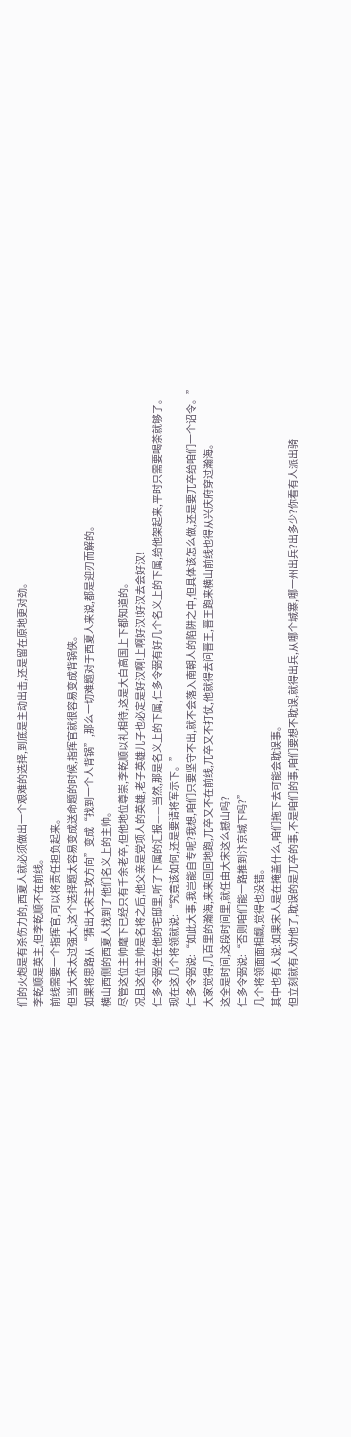们的火炮是有杀伤力的,西夏人就必须做出一个艰难的选择,到底是主动出击,还是留在原地更对劲。
李乾顺是英主,但李乾顺不在前线。
前线需要一个指挥官,可以将责任担负起来。
但当大宋太过强大,这个选择题太容易变成送命题的时候,指挥官就很容易变成背锅侠。
如果将思路从“猜出大宋主攻方向”变成“找到一个人背锅”,那么一切难题对于西夏人来说,都是迎刃而解的。
横山西侧的西夏人找到了他们名义上的主帅。
尽管这位主帅麾下已经只有千余老卒,但他地位尊崇,李乾顺以礼相待,这是大白高国上下都知道的。
况且这位主帅是名将之后,他父亲是党项人的英雄,老子英雄儿子也必定是好汉啊!上啊好汉!好汉去会好汉!
仁多令弼坐在他的宅邸里,听了下属的汇报——当然,那是名义上的下属,仁多令弼有好几个名义上的下属,给他架起来,平时只需要喝茶就够了。
现在这几个将领就说:“究竟该如何,还是要请将军示下。”
仁多令弼说:“如此大事,我岂能自专呢?我想,咱们只要坚守不出,就不会落入南朝人的陷阱之中,但具体该怎么做,还是要兀卒给咱们一个诏令。”
大家觉得,几百里的瀚海,来来回回地跑,兀卒又不在前线,兀卒又不打仗,他就得去问晋王,晋王跑来横山前线也得从兴庆府穿过瀚海。
这全是时间,这段时间里,就任由大宋这么撼山吗?
仁多令弼说:“否则咱们能一路推到汴京城下吗?”
几个将领面面相觑,觉得也没错。
其中也有人说:如果宋人是在掩盖什么,咱们拖下去可能会耽误事。
但立刻就有人劝他了,耽误的是兀卒的事,不是咱们的事,咱们要想不耽误,就得出兵,从哪个城寨,哪一州出兵?出多少?你看有人派出骑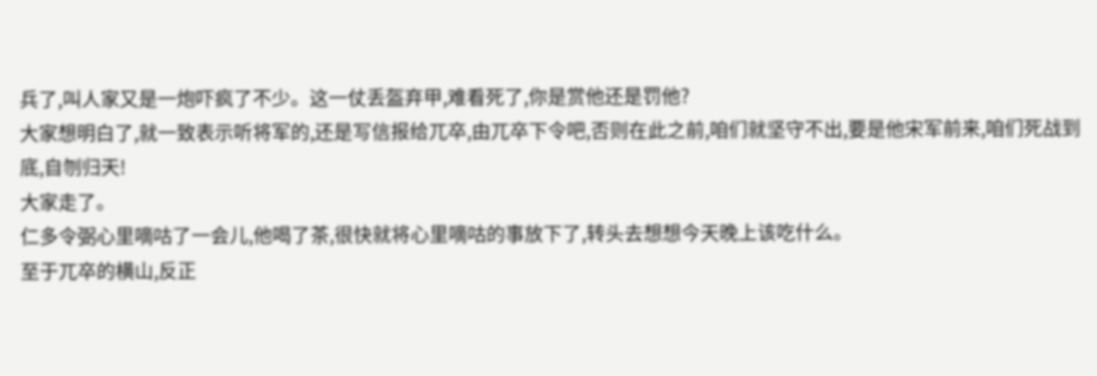兵了,叫人家又是一炮吓疯了不少。这一仗丢盔弃甲,难看死了,你是赏他还是罚他?
大家想明白了,就一致表示听将军的,还是写信报给兀卒,由兀卒下令吧,否则在此之前,咱们就坚守不出,要是他宋军前来,咱们死战到底,自刎归天!
大家走了。
仁多令弼心里嘀咕了一会儿,他喝了茶,很快就将心里嘀咕的事放下了,转头去想想今天晚上该吃什么。
至于兀卒的横山,反正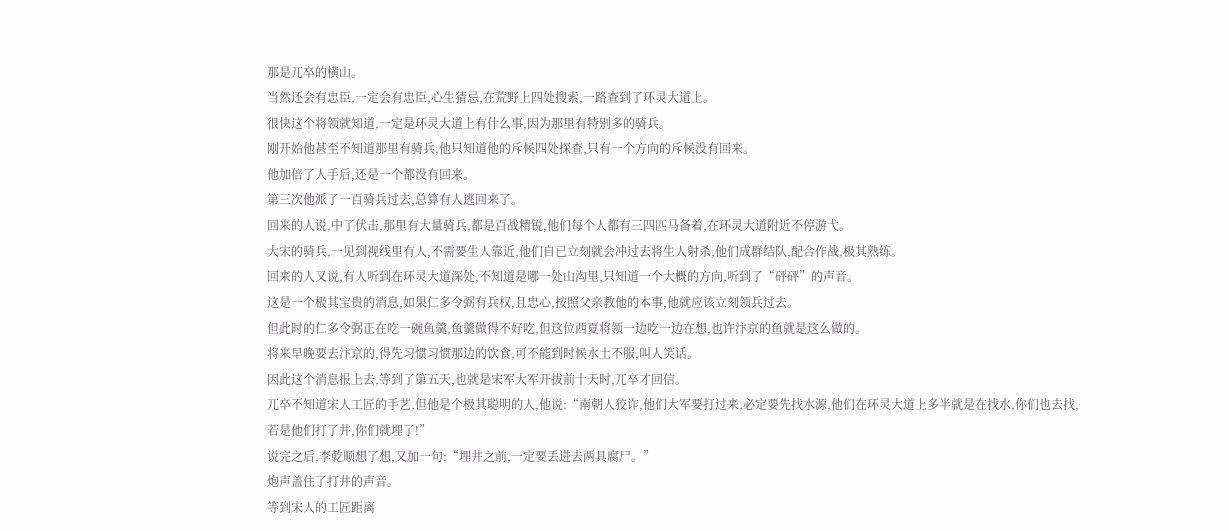那是兀卒的横山。
当然还会有忠臣,一定会有忠臣,心生猜忌,在荒野上四处搜索,一路查到了环灵大道上。
很快这个将领就知道,一定是环灵大道上有什么事,因为那里有特别多的骑兵。
刚开始他甚至不知道那里有骑兵,他只知道他的斥候四处探查,只有一个方向的斥候没有回来。
他加倍了人手后,还是一个都没有回来。
第三次他派了一百骑兵过去,总算有人逃回来了。
回来的人说,中了伏击,那里有大量骑兵,都是百战精锐,他们每个人都有三四匹马备着,在环灵大道附近不停游弋。
大宋的骑兵,一见到视线里有人,不需要生人靠近,他们自已立刻就会冲过去将生人射杀,他们成群结队,配合作战,极其熟练。
回来的人又说,有人听到在环灵大道深处,不知道是哪一处山沟里,只知道一个大概的方向,听到了“砰砰”的声音。
这是一个极其宝贵的消息,如果仁多令弼有兵权,且忠心,按照父亲教他的本事,他就应该立刻领兵过去。
但此时的仁多令弼正在吃一碗鱼羹,鱼羹做得不好吃,但这位西夏将领一边吃一边在想,也许汴京的鱼就是这么做的。
将来早晚要去汴京的,得先习惯习惯那边的饮食,可不能到时候水土不服,叫人笑话。
因此这个消息报上去,等到了第五天,也就是宋军大军开拔前十天时,兀卒才回信。
兀卒不知道宋人工匠的手艺,但他是个极其聪明的人,他说:“南朝人狡诈,他们大军要打过来,必定要先找水源,他们在环灵大道上多半就是在找水,你们也去找,若是他们打了井,你们就埋了!”
说完之后,李乾顺想了想,又加一句:“埋井之前,一定要丢进去两具腐尸。”
炮声盖住了打井的声音。
等到宋人的工匠距离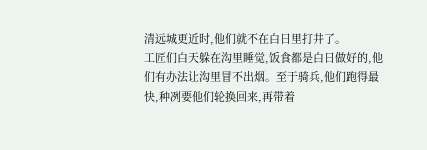清远城更近时,他们就不在白日里打井了。
工匠们白天躲在沟里睡觉,饭食都是白日做好的,他们有办法让沟里冒不出烟。至于骑兵,他们跑得最快,种冽要他们轮换回来,再带着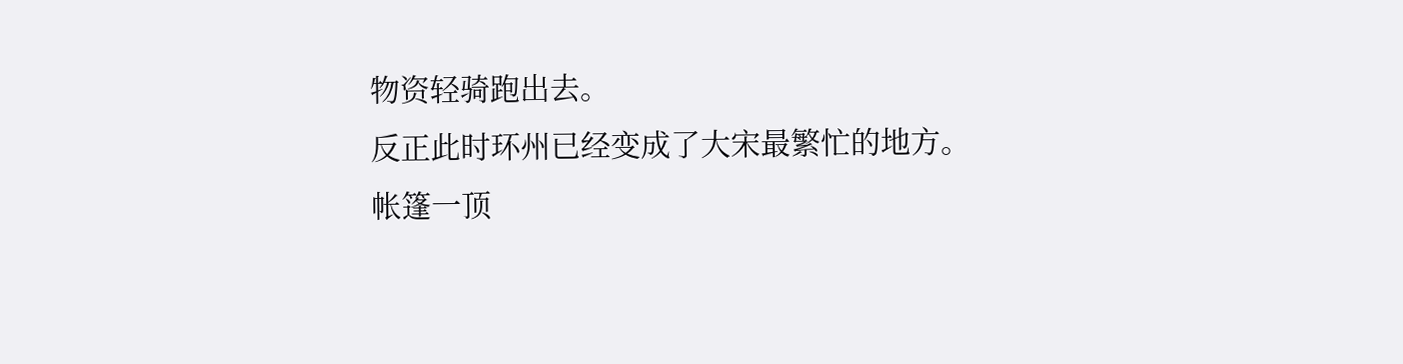物资轻骑跑出去。
反正此时环州已经变成了大宋最繁忙的地方。
帐篷一顶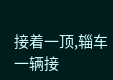接着一顶,辎车一辆接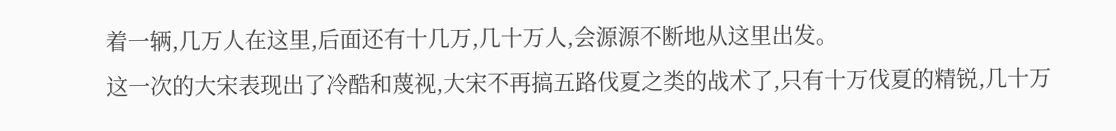着一辆,几万人在这里,后面还有十几万,几十万人,会源源不断地从这里出发。
这一次的大宋表现出了冷酷和蔑视,大宋不再搞五路伐夏之类的战术了,只有十万伐夏的精锐,几十万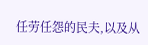任劳任怨的民夫,以及从